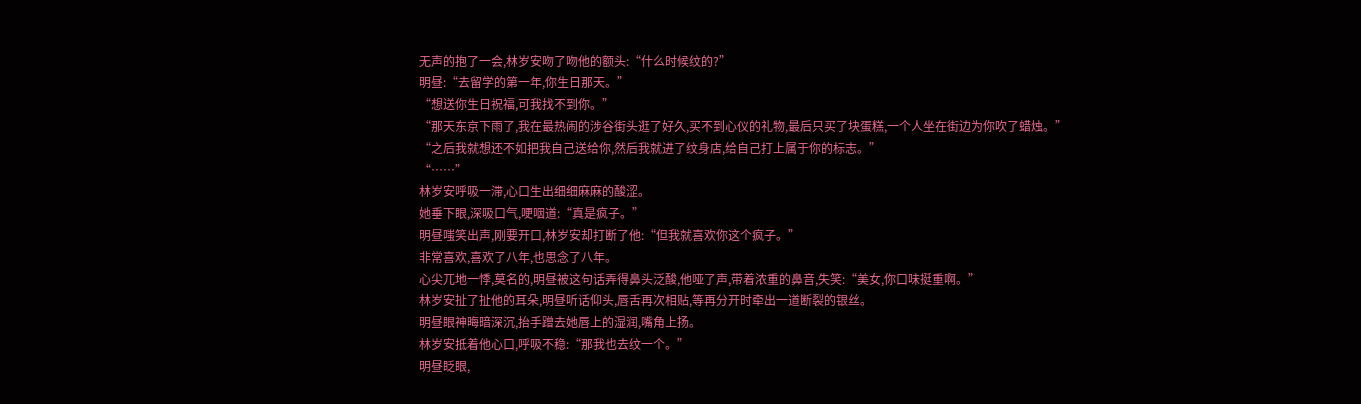无声的抱了一会,林岁安吻了吻他的额头:“什么时候纹的?”
明昼:“去留学的第一年,你生日那天。”
“想送你生日祝福,可我找不到你。”
“那天东京下雨了,我在最热闹的涉谷街头逛了好久,买不到心仪的礼物,最后只买了块蛋糕,一个人坐在街边为你吹了蜡烛。”
“之后我就想还不如把我自己送给你,然后我就进了纹身店,给自己打上属于你的标志。”
“……”
林岁安呼吸一滞,心口生出细细麻麻的酸涩。
她垂下眼,深吸口气,哽咽道:“真是疯子。”
明昼嗤笑出声,刚要开口,林岁安却打断了他:“但我就喜欢你这个疯子。”
非常喜欢,喜欢了八年,也思念了八年。
心尖兀地一悸,莫名的,明昼被这句话弄得鼻头泛酸,他哑了声,带着浓重的鼻音,失笑:“美女,你口味挺重啊。”
林岁安扯了扯他的耳朵,明昼听话仰头,唇舌再次相贴,等再分开时牵出一道断裂的银丝。
明昼眼神晦暗深沉,抬手蹭去她唇上的湿润,嘴角上扬。
林岁安抵着他心口,呼吸不稳:“那我也去纹一个。”
明昼眨眼,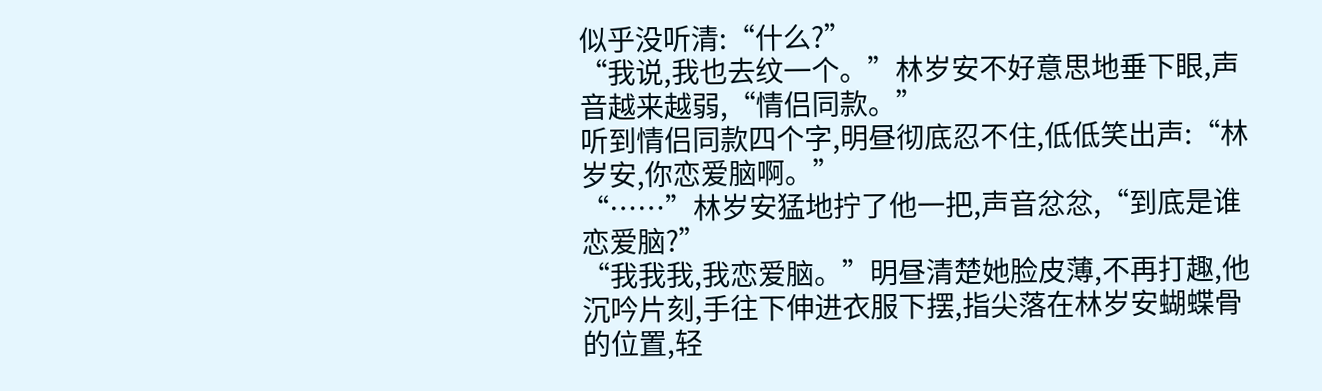似乎没听清:“什么?”
“我说,我也去纹一个。”林岁安不好意思地垂下眼,声音越来越弱,“情侣同款。”
听到情侣同款四个字,明昼彻底忍不住,低低笑出声:“林岁安,你恋爱脑啊。”
“……”林岁安猛地拧了他一把,声音忿忿,“到底是谁恋爱脑?”
“我我我,我恋爱脑。”明昼清楚她脸皮薄,不再打趣,他沉吟片刻,手往下伸进衣服下摆,指尖落在林岁安蝴蝶骨的位置,轻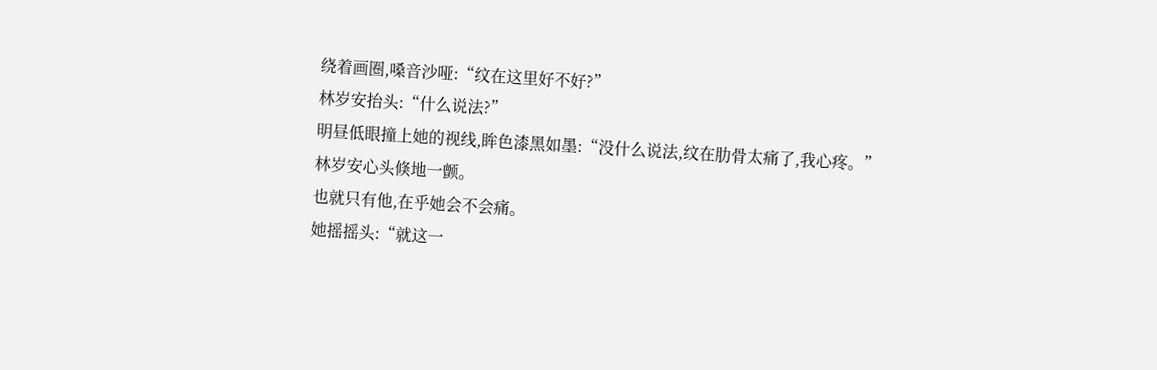绕着画圈,嗓音沙哑:“纹在这里好不好?”
林岁安抬头:“什么说法?”
明昼低眼撞上她的视线,眸色漆黑如墨:“没什么说法,纹在肋骨太痛了,我心疼。”
林岁安心头倏地一颤。
也就只有他,在乎她会不会痛。
她摇摇头:“就这一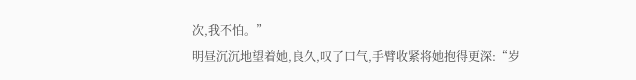次,我不怕。”
明昼沉沉地望着她,良久,叹了口气,手臂收紧将她抱得更深:“岁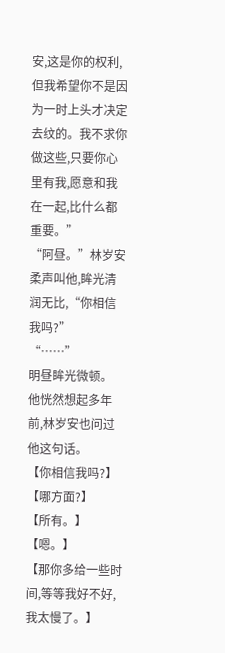安,这是你的权利,但我希望你不是因为一时上头才决定去纹的。我不求你做这些,只要你心里有我,愿意和我在一起,比什么都重要。”
“阿昼。”林岁安柔声叫他,眸光清润无比,“你相信我吗?”
“……”
明昼眸光微顿。
他恍然想起多年前,林岁安也问过他这句话。
【你相信我吗?】
【哪方面?】
【所有。】
【嗯。】
【那你多给一些时间,等等我好不好,我太慢了。】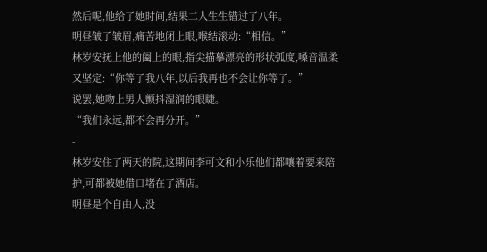然后呢,他给了她时间,结果二人生生错过了八年。
明昼皱了皱眉,痛苦地闭上眼,喉结滚动:“相信。”
林岁安抚上他的阖上的眼,指尖描摹漂亮的形状弧度,嗓音温柔又坚定:“你等了我八年,以后我再也不会让你等了。”
说罢,她吻上男人颤抖湿润的眼睫。
“我们永远,都不会再分开。”
-
林岁安住了两天的院,这期间李可文和小乐他们都嚷着要来陪护,可都被她借口堵在了酒店。
明昼是个自由人,没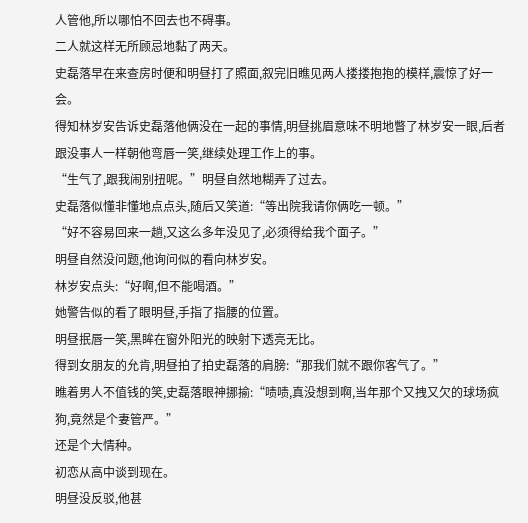人管他,所以哪怕不回去也不碍事。
二人就这样无所顾忌地黏了两天。
史磊落早在来查房时便和明昼打了照面,叙完旧瞧见两人搂搂抱抱的模样,震惊了好一会。
得知林岁安告诉史磊落他俩没在一起的事情,明昼挑眉意味不明地瞥了林岁安一眼,后者跟没事人一样朝他弯唇一笑,继续处理工作上的事。
“生气了,跟我闹别扭呢。”明昼自然地糊弄了过去。
史磊落似懂非懂地点点头,随后又笑道:“等出院我请你俩吃一顿。”
“好不容易回来一趟,又这么多年没见了,必须得给我个面子。”
明昼自然没问题,他询问似的看向林岁安。
林岁安点头:“好啊,但不能喝酒。”
她警告似的看了眼明昼,手指了指腰的位置。
明昼抿唇一笑,黑眸在窗外阳光的映射下透亮无比。
得到女朋友的允肯,明昼拍了拍史磊落的肩膀:“那我们就不跟你客气了。”
瞧着男人不值钱的笑,史磊落眼神挪揄:“啧啧,真没想到啊,当年那个又拽又欠的球场疯狗,竟然是个妻管严。”
还是个大情种。
初恋从高中谈到现在。
明昼没反驳,他甚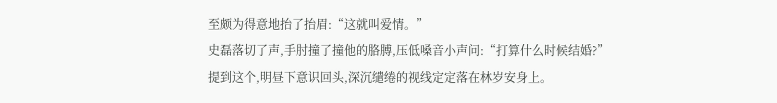至颇为得意地抬了抬眉:“这就叫爱情。”
史磊落切了声,手肘撞了撞他的胳膊,压低嗓音小声问:“打算什么时候结婚?”
提到这个,明昼下意识回头,深沉缱绻的视线定定落在林岁安身上。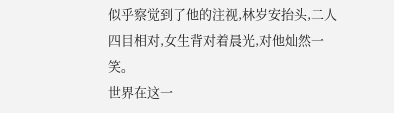似乎察觉到了他的注视,林岁安抬头,二人四目相对,女生背对着晨光,对他灿然一笑。
世界在这一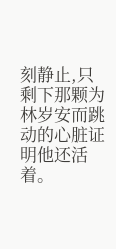刻静止,只剩下那颗为林岁安而跳动的心脏证明他还活着。